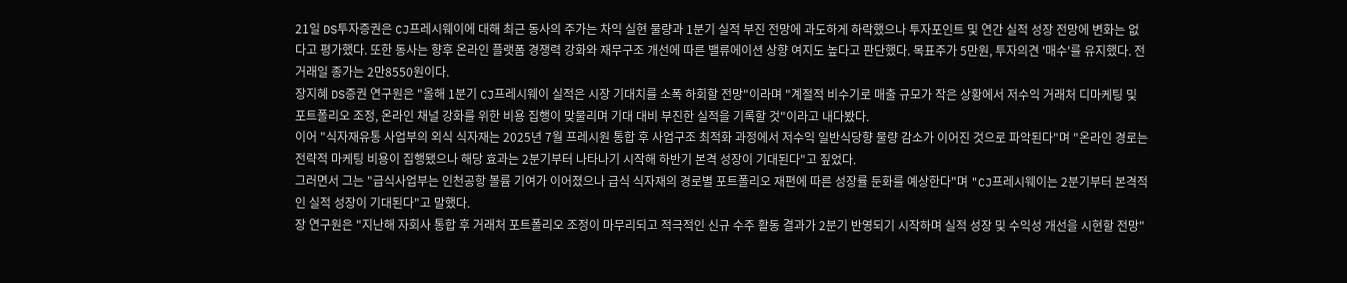21일 DS투자증권은 CJ프레시웨이에 대해 최근 동사의 주가는 차익 실현 물량과 1분기 실적 부진 전망에 과도하게 하락했으나 투자포인트 및 연간 실적 성장 전망에 변화는 없다고 평가했다. 또한 동사는 향후 온라인 플랫폼 경쟁력 강화와 재무구조 개선에 따른 밸류에이션 상향 여지도 높다고 판단했다. 목표주가 5만원, 투자의견 '매수'를 유지했다. 전 거래일 종가는 2만8550원이다.
장지혜 DS증권 연구원은 "올해 1분기 CJ프레시웨이 실적은 시장 기대치를 소폭 하회할 전망"이라며 "계절적 비수기로 매출 규모가 작은 상황에서 저수익 거래처 디마케팅 및 포트폴리오 조정, 온라인 채널 강화를 위한 비용 집행이 맞물리며 기대 대비 부진한 실적을 기록할 것"이라고 내다봤다.
이어 "식자재유통 사업부의 외식 식자재는 2025년 7월 프레시원 통합 후 사업구조 최적화 과정에서 저수익 일반식당향 물량 감소가 이어진 것으로 파악된다"며 "온라인 경로는 전략적 마케팅 비용이 집행됐으나 해당 효과는 2분기부터 나타나기 시작해 하반기 본격 성장이 기대된다"고 짚었다.
그러면서 그는 "급식사업부는 인천공항 볼륨 기여가 이어졌으나 급식 식자재의 경로별 포트폴리오 재편에 따른 성장률 둔화를 예상한다"며 "CJ프레시웨이는 2분기부터 본격적인 실적 성장이 기대된다"고 말했다.
장 연구원은 "지난해 자회사 통합 후 거래처 포트폴리오 조정이 마무리되고 적극적인 신규 수주 활동 결과가 2분기 반영되기 시작하며 실적 성장 및 수익성 개선을 시현할 전망"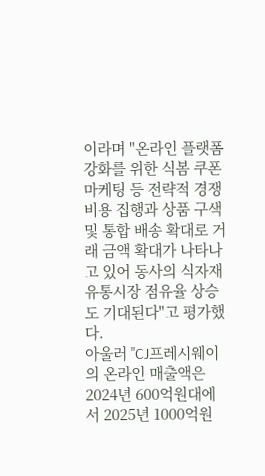이라며 "온라인 플랫폼 강화를 위한 식봄 쿠폰 마케팅 등 전략적 경쟁 비용 집행과 상품 구색 및 통합 배송 확대로 거래 금액 확대가 나타나고 있어 동사의 식자재 유통시장 점유율 상승도 기대된다"고 평가했다.
아울러 "CJ프레시웨이의 온라인 매출액은 2024년 600억원대에서 2025년 1000억원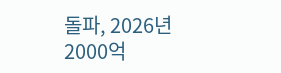돌파, 2026년 2000억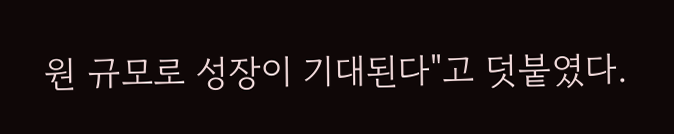원 규모로 성장이 기대된다"고 덧붙였다.